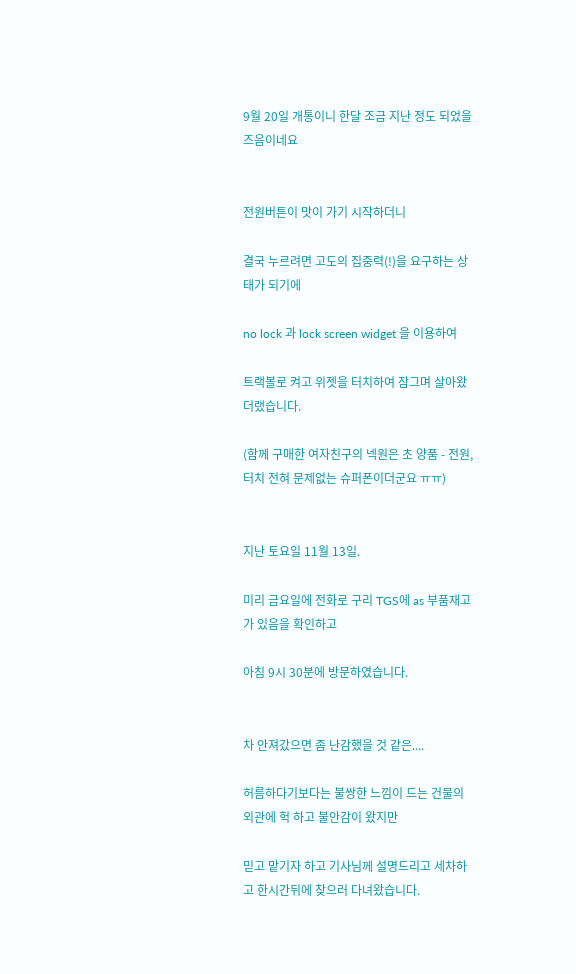9월 20일 개통이니 한달 조금 지난 정도 되었을 즈음이네요


전원버튼이 맛이 가기 시작하더니

결국 누르려면 고도의 집중력(!)을 요구하는 상태가 되기에

no lock 과 lock screen widget 을 이용하여

트랙볼로 켜고 위젯을 터치하여 잠그며 살아왔더랬습니다.

(함께 구매한 여자친구의 넥원은 초 양품 - 전원,터치 전혀 문제없는 슈퍼폰이더군요 ㅠㅠ)


지난 토요일 11월 13일.

미리 금요일에 전화로 구리 TGS에 as 부품재고가 있음을 확인하고

아침 9시 30분에 방문하였습니다.


차 안져갔으면 좀 난감했을 것 같은....

허름하다기보다는 불쌍한 느낌이 드는 건물의 외관에 헉 하고 불안감이 왔지만

믿고 맡기자 하고 기사님께 설명드리고 세차하고 한시간뒤에 찾으러 다녀왔습니다.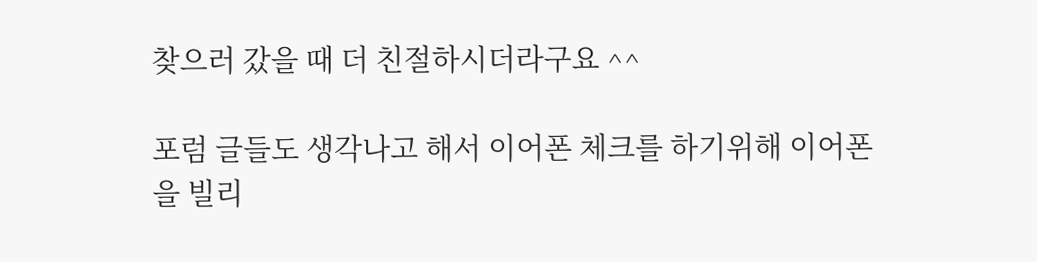찾으러 갔을 때 더 친절하시더라구요 ^^

포럼 글들도 생각나고 해서 이어폰 체크를 하기위해 이어폰을 빌리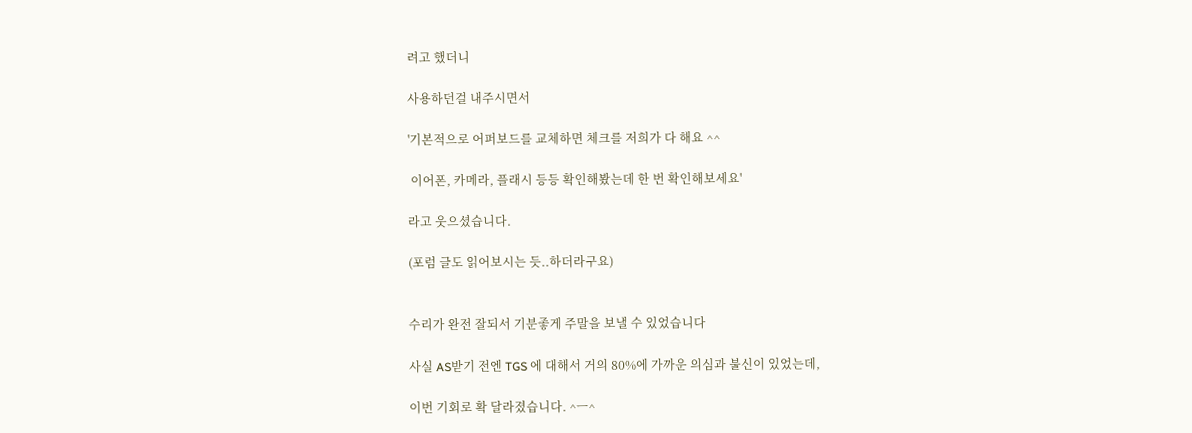려고 했더니

사용하던걸 내주시면서

'기본적으로 어퍼보드를 교체하면 체크를 저희가 다 해요 ^^

 이어폰, 카메라, 플래시 등등 확인해봤는데 한 번 확인해보세요'

라고 웃으셨습니다.

(포럼 글도 읽어보시는 듯..하더라구요)


수리가 완전 잘되서 기분좋게 주말을 보낼 수 있었습니다

사실 AS받기 전엔 TGS 에 대해서 거의 80%에 가까운 의심과 불신이 있었는데,

이번 기회로 확 달라졌습니다. ^ㅡ^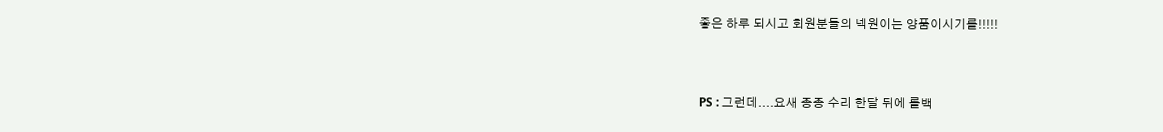좋은 하루 되시고 회원분들의 넥원이는 양품이시기를!!!!!



PS : 그런데....요새 종종 수리 한달 뒤에 롤백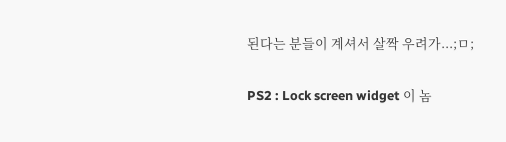된다는 분들이 계셔서 살짝 우려가...;ㅁ;

PS2 : Lock screen widget 이 놈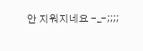안 지워지네요 -_-;;;;